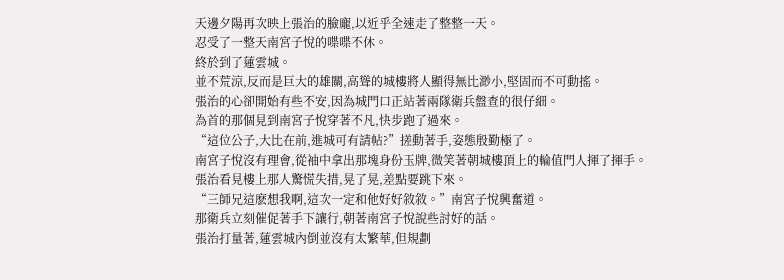天邊夕陽再次映上張治的臉龐,以近乎全速走了整整一天。
忍受了一整天南宮子悅的喋喋不休。
終於到了蓮雲城。
並不荒涼,反而是巨大的雄關,高聳的城樓將人顯得無比渺小,堅固而不可動搖。
張治的心卻開始有些不安,因為城門口正站著兩隊衛兵盤查的很仔細。
為首的那個見到南宮子悅穿著不凡,快步跑了過來。
“這位公子,大比在前,進城可有請帖?”搓動著手,姿態殷勤極了。
南宮子悅沒有理會,從袖中拿出那塊身份玉牌,微笑著朝城樓頂上的輪值門人揮了揮手。
張治看見樓上那人驚慌失措,晃了晃,差點要跳下來。
“三師兄這麽想我啊,這次一定和他好好敘敘。”南宮子悅興奮道。
那衛兵立刻催促著手下讓行,朝著南宮子悅說些討好的話。
張治打量著,蓮雲城內倒並沒有太繁華,但規劃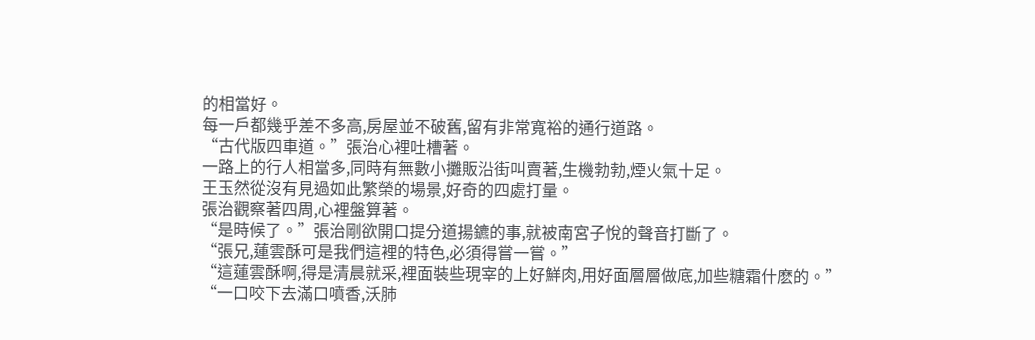的相當好。
每一戶都幾乎差不多高,房屋並不破舊,留有非常寬裕的通行道路。
“古代版四車道。”張治心裡吐槽著。
一路上的行人相當多,同時有無數小攤販沿街叫賣著,生機勃勃,煙火氣十足。
王玉然從沒有見過如此繁榮的場景,好奇的四處打量。
張治觀察著四周,心裡盤算著。
“是時候了。”張治剛欲開口提分道揚鑣的事,就被南宮子悅的聲音打斷了。
“張兄,蓮雲酥可是我們這裡的特色,必須得嘗一嘗。”
“這蓮雲酥啊,得是清晨就采,裡面裝些現宰的上好鮮肉,用好面層層做底,加些糖霜什麽的。”
“一口咬下去滿口噴香,沃肺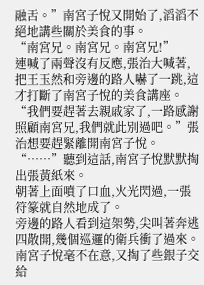融舌。”南宮子悅又開始了,滔滔不絕地講些關於美食的事。
“南宮兄。南宮兄。南宮兄!”
連喊了兩聲沒有反應,張治大喊著,把王玉然和旁邊的路人嚇了一跳,這才打斷了南宮子悅的美食講座。
“我們要趕著去親戚家了,一路感謝照顧南宮兄,我們就此別過吧。”張治想要趕緊離開南宮子悅。
“……”聽到這話,南宮子悅默默掏出張黃紙來。
朝著上面噴了口血,火光閃過,一張符篆就自然地成了。
旁邊的路人看到這架勢,尖叫著奔逃四散開,幾個巡邏的衛兵衝了過來。
南宮子悅毫不在意,又掏了些銀子交給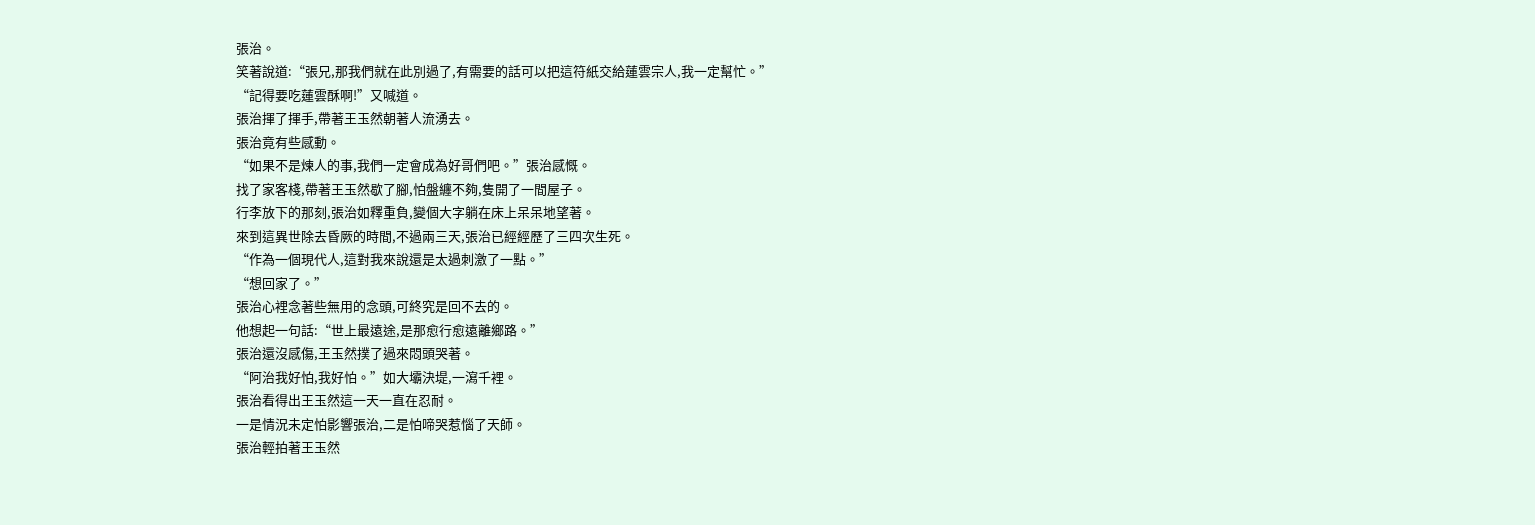張治。
笑著說道:“張兄,那我們就在此別過了,有需要的話可以把這符紙交給蓮雲宗人,我一定幫忙。”
“記得要吃蓮雲酥啊!”又喊道。
張治揮了揮手,帶著王玉然朝著人流湧去。
張治竟有些感動。
“如果不是煉人的事,我們一定會成為好哥們吧。”張治感慨。
找了家客棧,帶著王玉然歇了腳,怕盤纏不夠,隻開了一間屋子。
行李放下的那刻,張治如釋重負,變個大字躺在床上呆呆地望著。
來到這異世除去昏厥的時間,不過兩三天,張治已經經歷了三四次生死。
“作為一個現代人,這對我來說還是太過刺激了一點。”
“想回家了。”
張治心裡念著些無用的念頭,可終究是回不去的。
他想起一句話:“世上最遠途,是那愈行愈遠離鄉路。”
張治還沒感傷,王玉然撲了過來悶頭哭著。
“阿治我好怕,我好怕。”如大壩決堤,一瀉千裡。
張治看得出王玉然這一天一直在忍耐。
一是情況未定怕影響張治,二是怕啼哭惹惱了天師。
張治輕拍著王玉然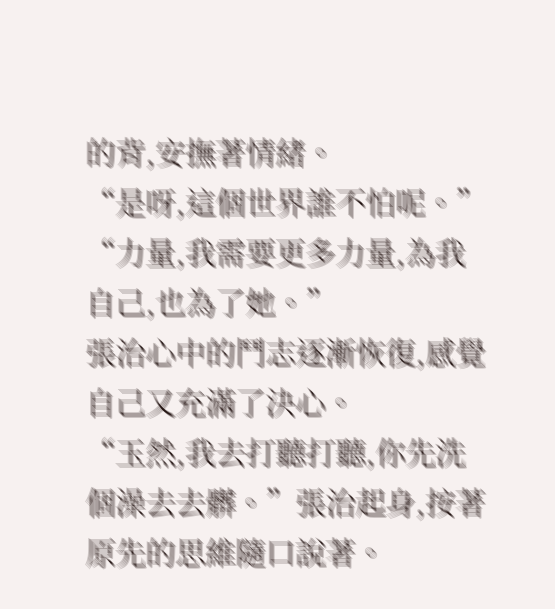的背,安撫著情緒。
“是呀,這個世界誰不怕呢。”
“力量,我需要更多力量,為我自己,也為了她。”
張治心中的鬥志逐漸恢復,感覺自己又充滿了決心。
“玉然,我去打聽打聽,你先洗個澡去去髒。”張治起身,按著原先的思維隨口說著。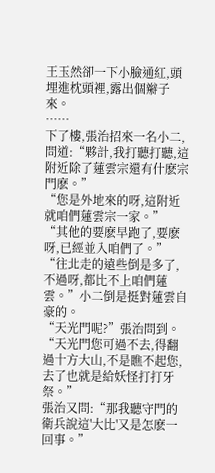王玉然卻一下小臉通紅,頭埋進枕頭裡,露出個辮子來。
……
下了樓,張治招來一名小二,問道:“夥計,我打聽打聽,這附近除了蓮雲宗還有什麽宗門麽。”
“您是外地來的呀,這附近就咱們蓮雲宗一家。”
“其他的要麽早跑了,要麽呀,已經並入咱們了。”
“往北走的遠些倒是多了,不過呀,都比不上咱們蓮雲。”小二倒是挺對蓮雲自豪的。
“天光門呢?”張治問到。
“天光門您可過不去,得翻過十方大山,不是瞧不起您,去了也就是給妖怪打打牙祭。”
張治又問:“那我聽守門的衛兵說這'大比'又是怎麽一回事。”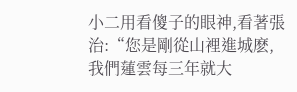小二用看傻子的眼神,看著張治:“您是剛從山裡進城麽,我們蓮雲每三年就大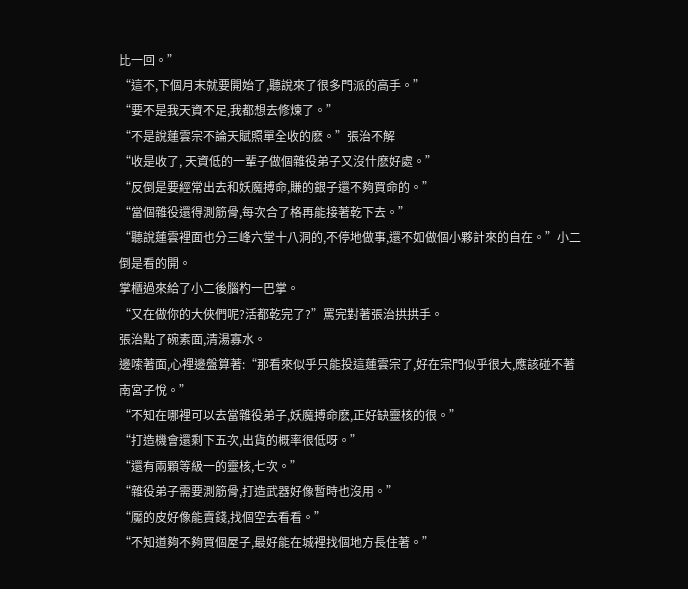比一回。”
“這不,下個月末就要開始了,聽說來了很多門派的高手。”
“要不是我天資不足,我都想去修煉了。”
“不是說蓮雲宗不論天賦照單全收的麽。”張治不解
“收是收了, 天資低的一輩子做個雜役弟子又沒什麽好處。”
“反倒是要經常出去和妖魔搏命,賺的銀子還不夠買命的。”
“當個雜役還得測筋骨,每次合了格再能接著乾下去。”
“聽說蓮雲裡面也分三峰六堂十八洞的,不停地做事,還不如做個小夥計來的自在。”小二倒是看的開。
掌櫃過來給了小二後腦杓一巴掌。
“又在做你的大俠們呢?活都乾完了?”罵完對著張治拱拱手。
張治點了碗素面,清湯寡水。
邊嗦著面,心裡邊盤算著:“那看來似乎只能投這蓮雲宗了,好在宗門似乎很大,應該碰不著南宮子悅。”
“不知在哪裡可以去當雜役弟子,妖魔搏命麽,正好缺靈核的很。”
“打造機會還剩下五次,出貨的概率很低呀。”
“還有兩顆等級一的靈核,七次。”
“雜役弟子需要測筋骨,打造武器好像暫時也沒用。”
“魘的皮好像能賣錢,找個空去看看。”
“不知道夠不夠買個屋子,最好能在城裡找個地方長住著。”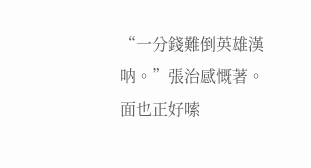“一分錢難倒英雄漢呐。”張治感慨著。
面也正好嗦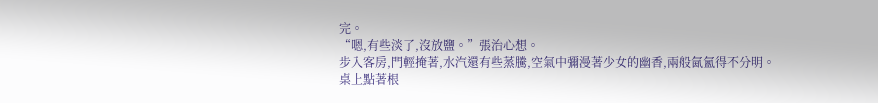完。
“嗯,有些淡了,沒放鹽。”張治心想。
步入客房,門輕掩著,水汽還有些蒸騰,空氣中彌漫著少女的幽香,兩般氤氳得不分明。
桌上點著根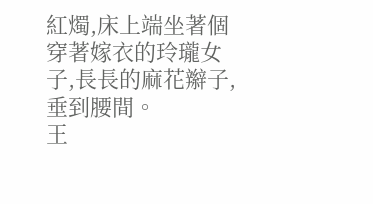紅燭,床上端坐著個穿著嫁衣的玲瓏女子,長長的麻花辮子,垂到腰間。
王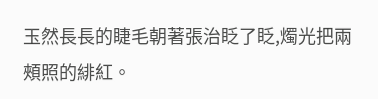玉然長長的睫毛朝著張治眨了眨,燭光把兩頰照的緋紅。